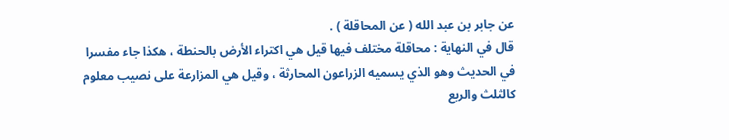عن جابر بن عبد الله ( عن المحاقلة ) .
قال في النهاية : محاقلة مختلف فيها قيل هي اكتراء الأرض بالحنطة ، هكذا جاء مفسرا
في الحديث وهو الذي يسميه الزراعون المحارثة ، وقيل هي المزارعة على نصيب معلوم
كالثلث والربع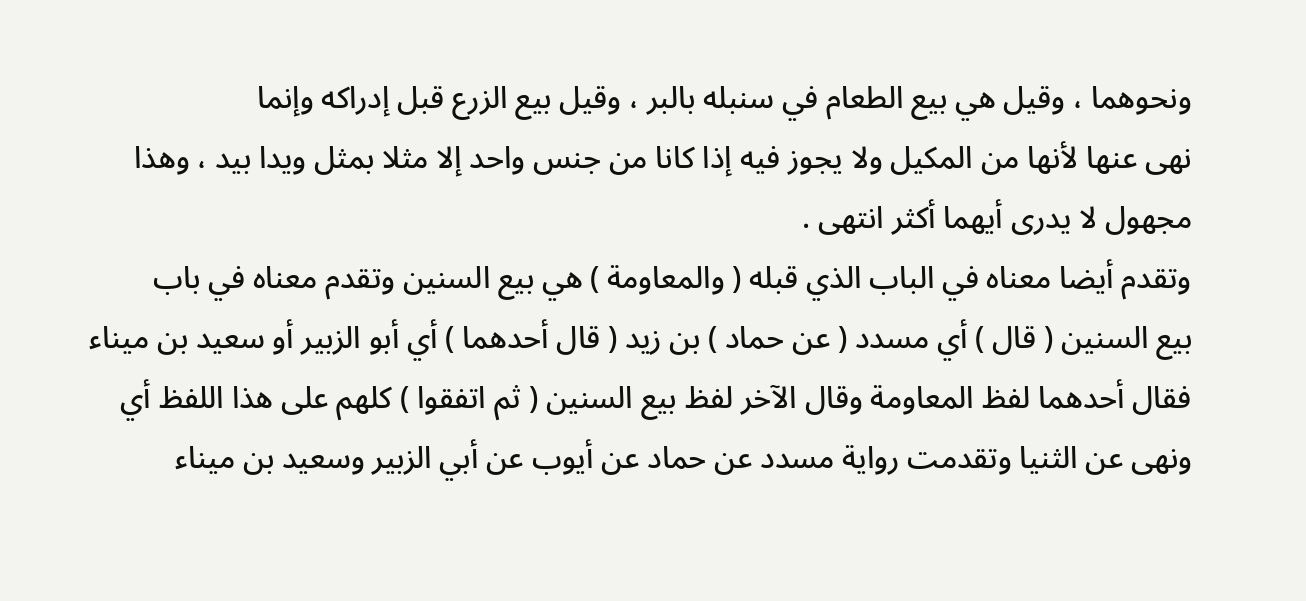ونحوهما ، وقيل هي بيع الطعام في سنبله بالبر ، وقيل بيع الزرع قبل إدراكه وإنما
نهى عنها لأنها من المكيل ولا يجوز فيه إذا كانا من جنس واحد إلا مثلا بمثل ويدا بيد ، وهذا
مجهول لا يدرى أيهما أكثر انتهى .
وتقدم أيضا معناه في الباب الذي قبله ( والمعاومة ) هي بيع السنين وتقدم معناه في باب
بيع السنين ( قال ) أي مسدد ( عن حماد ) بن زيد ( قال أحدهما ) أي أبو الزبير أو سعيد بن ميناء
فقال أحدهما لفظ المعاومة وقال الآخر لفظ بيع السنين ( ثم اتفقوا ) كلهم على هذا اللفظ أي
ونهى عن الثنيا وتقدمت رواية مسدد عن حماد عن أيوب عن أبي الزبير وسعيد بن ميناء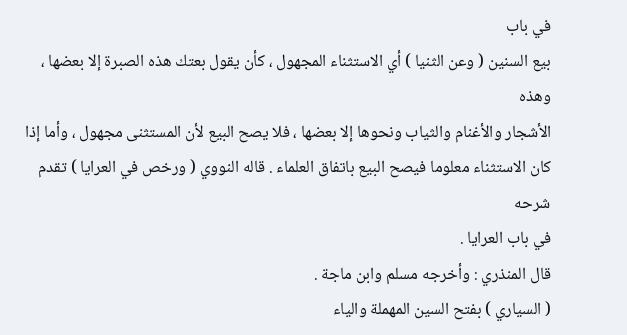في باب
بيع السنين ( وعن الثنيا ) أي الاستثناء المجهول ، كأن يقول بعتك هذه الصبرة إلا بعضها ، وهذه
الأشجار والأغنام والثياب ونحوها إلا بعضها ، فلا يصح البيع لأن المستثنى مجهول ، وأما إذا
كان الاستثناء معلوما فيصح البيع باتفاق العلماء . قاله النووي ( ورخص في العرايا ) تقدم شرحه
في باب العرايا .
قال المنذري : وأخرجه مسلم وابن ماجة .
( السياري ) بفتح السين المهملة والياء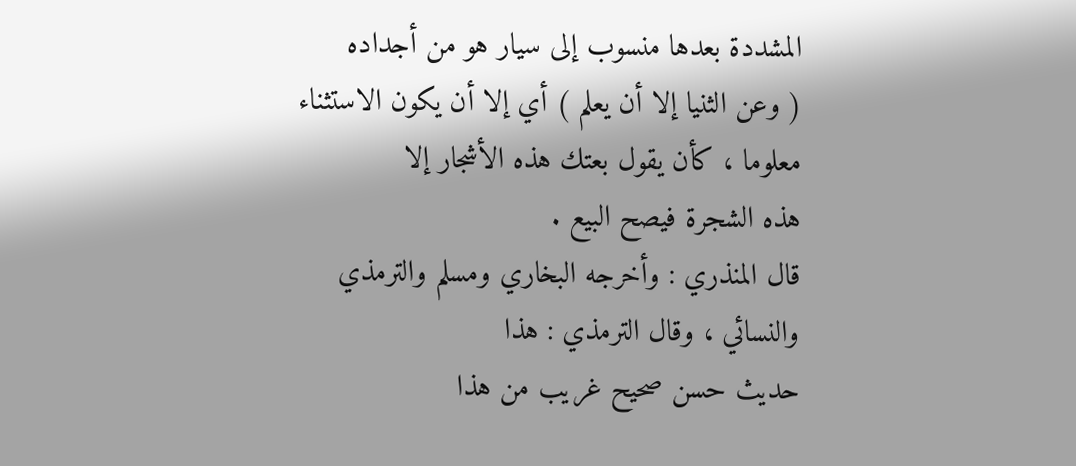المشددة بعدها منسوب إلى سيار هو من أجداده
( وعن الثنيا إلا أن يعلم ) أي إلا أن يكون الاستثناء معلوما ، كأن يقول بعتك هذه الأشجار إلا
هذه الشجرة فيصح البيع .
قال المنذري : وأخرجه البخاري ومسلم والترمذي والنسائي ، وقال الترمذي : هذا
حديث حسن صحيح غريب من هذا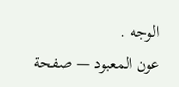الوجه .
عون المعبود — صفحة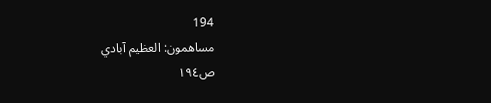194
مساهمون: العظيم آبادي
ص١٩٤